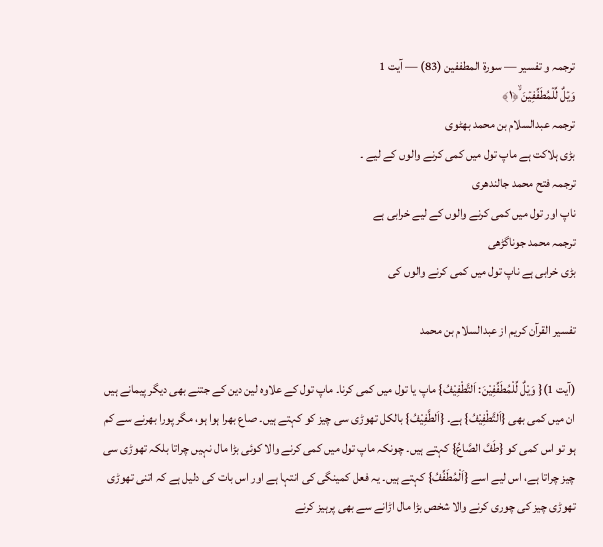ترجمہ و تفسیر — سورۃ المطففين (83) — آیت 1
وَیۡلٌ لِّلۡمُطَفِّفِیۡنَ ۙ﴿۱﴾
ترجمہ عبدالسلام بن محمد بھٹوی
بڑی ہلاکت ہے ماپ تول میں کمی کرنے والوں کے لیے ۔
ترجمہ فتح محمد جالندھری
ناپ اور تول میں کمی کرنے والوں کے لیے خرابی ہے
ترجمہ محمد جوناگڑھی
بڑی خرابی ہے ناپ تول میں کمی کرنے والوں کی

تفسیر القرآن کریم از عبدالسلام بن محمد

(آیت 1){ وَيْلٌ لِّلْمُطَفِّفِيْنَ: اَلتَّطْفِيْفُ} ماپ یا تول میں کمی کرنا۔ ماپ تول کے علاوہ لین دین کے جتنے بھی دیگر پیمانے ہیں ان میں کمی بھی {اَلتَّطْفِيْفُ} ہے۔ {اَلطَّفِيْفُ} بالکل تھوڑی سی چیز کو کہتے ہیں۔ صاع بھرا ہوا ہو، مگر پورا بھرنے سے کم ہو تو اس کمی کو {طَفَّ الصَّاعُ} کہتے ہیں۔ چونکہ ماپ تول میں کمی کرنے والا کوئی بڑا مال نہیں چراتا بلکہ تھوڑی سی چیز چراتا ہے، اس لیے اسے {اَلْمُطَفِّفُ} کہتے ہیں۔ یہ فعل کمینگی کی انتہا ہے اور اس بات کی دلیل ہے کہ اتنی تھوڑی تھوڑی چیز کی چوری کرنے والا شخص بڑا مال اڑانے سے بھی پرہیز کرنے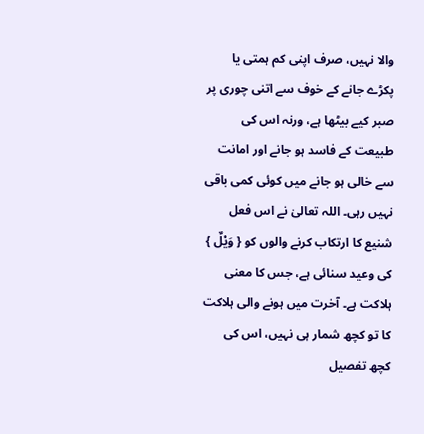والا نہیں، صرف اپنی کم ہمتی یا پکڑے جانے کے خوف سے اتنی چوری پر صبر کیے بیٹھا ہے، ورنہ اس کی طبیعت کے فاسد ہو جانے اور امانت سے خالی ہو جانے میں کوئی کمی باقی نہیں رہی۔ اللہ تعالیٰ نے اس فعل شنیع کا ارتکاب کرنے والوں کو { وَيْلٌ } کی وعید سنائی ہے، جس کا معنی ہلاکت ہے۔ آخرت میں ہونے والی ہلاکت کا تو کچھ شمار ہی نہیں، اس کی کچھ تفصیل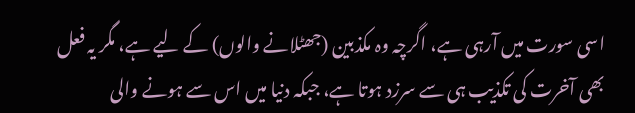اسی سورت میں آرہی ہے، اگرچہ وہ مکذبین (جھٹلانے والوں) کے لیے ہے، مگر یہ فعل بھی آخرت کی تکذیب ہی سے سرزد ہوتا ہے، جبکہ دنیا میں اس سے ہونے والی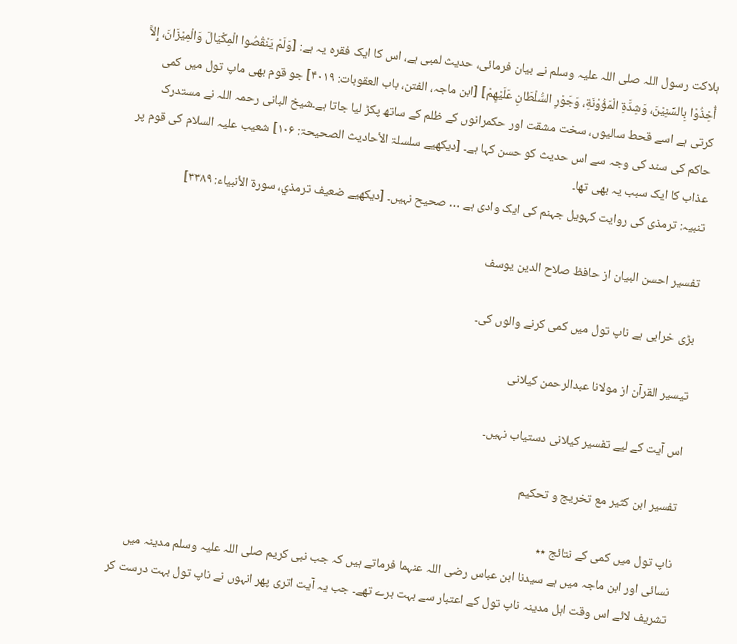ہلاکت رسول اللہ صلی اللہ علیہ وسلم نے بیان فرمائی، حدیث لمبی ہے، اس کا ایک فقرہ یہ ہے: [وَلَمْ يَنْقُصُوا الْمِكْيَالَ وَالْمِيْزَانَ، إِلاَّ أُخِذُوْا بِالسِّنِيْنَ، وَشِدَّةِ الْمَؤُوْنَةِ، وَجَوْرِ السُّلْطَانِ عَلَيْهِمْ] [ابن ماجہ، الفتن، باب العقوبات: ۴۰۱۹] جو قوم بھی ماپ تول میں کمی کرتی ہے اسے قحط سالیوں، سخت مشقت اور حکمرانوں کے ظلم کے ساتھ پکڑ لیا جاتا ہے۔شیخ البانی رحمہ اللہ نے مستدرک حاکم کی سند کی وجہ سے اس حدیث کو حسن کہا ہے۔ [دیکھیے سلسلۃ الأحادیث الصحیحۃ: ۱۰۶] شعیب علیہ السلام کی قوم پر عذاب کا ایک سبب یہ بھی تھا۔
تنبیہ: ترمذی کی روایت کہویل جہنم کی ایک وادی ہے … صحیح نہیں۔ [دیکھیے ضعیف ترمذي، سورۃ الأنبیاء: ۳۳۸۹]

تفسیر احسن البیان از حافظ صلاح الدین یوسف

بڑی خرابی ہے ناپ تول میں کمی کرنے والوں کی۔

تيسير القرآن از مولانا عبدالرحمن کیلانی

اس آیت کے لیے تفسیر کیلانی دستیاب نہیں۔

تفسیر ابن کثیر مع تخریج و تحکیم

ناپ تول میں کمی کے نتائج ٭٭
نسائی اور ابن ماجہ میں ہے سیدنا ابن عباس رضی اللہ عنہما فرماتے ہیں کہ جب نبی کریم صلی اللہ علیہ وسلم مدینہ میں تشریف لائے اس وقت اہل مدینہ ناپ تول کے اعتبار سے بہت برے تھے۔ جب یہ آیت اتری پھر انہوں نے ناپ تول بہت درست کر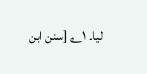لیا۔ ۱؎ [سنن ابن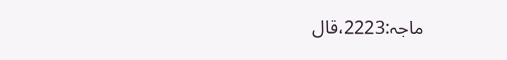ماجہ:2223،قال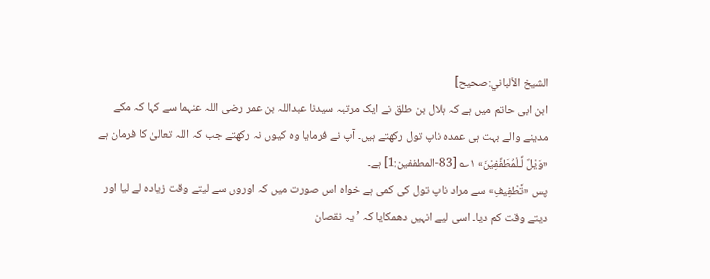الشيخ الألباني:صحیح]
ابن ابی حاتم میں ہے کہ ہلال بن طلق نے ایک مرتبہ سیدنا عبداللہ بن عمر رضی اللہ عنہما سے کہا کہ مکے مدینے والے بہت ہی عمدہ ناپ تول رکھتے ہیں۔ آپ نے فرمایا وہ کیوں نہ رکھتے جب کہ اللہ تعالیٰ کا فرمان ہے «وَيْلٌ لِّـلْمُطَفِّفِيْنَ» ۱؎ [83-المطففين:1] ہے۔
پس «تَّطْفِيفِ» سے مراد ناپ تول کی کمی ہے خواہ اس صورت میں کہ اوروں سے لیتے وقت زیادہ لے لیا اور دیتے وقت کم دیا۔ اسی لیے انہیں دھمکایا کہ ’ یہ نقصان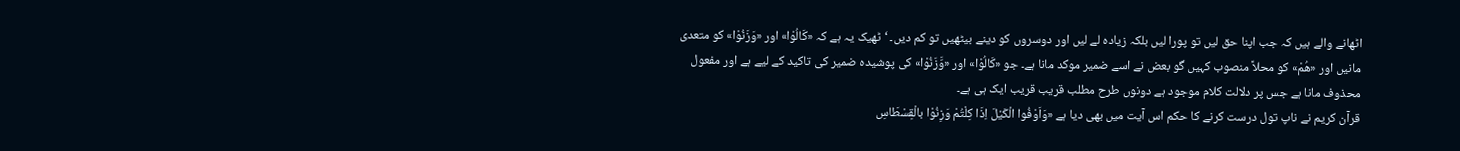اٹھانے والے ہیں کہ جب اپنا حق لیں تو پورا لیں بلکہ زیادہ لے لیں اور دوسروں کو دینے بیٹھیں تو کم دیں۔ ‘ ٹھیک یہ ہے کہ «کَالُوْا» اور «وَزَنُوْا» کو متعدی مانیں اور «ھُمْ» کو محلاً منصوب کہیں گو بعض نے اسے ضمیر موکد مانا ہے۔ جو «كَالُوْا» اور «وَّزَنُوْا» کی پوشیدہ ضمیر کی تاکید کے لیے ہے اور مفعول محذوف مانا ہے جس پر دلالت کلام موجود ہے دونوں طرح مطلب قریب قریب ایک ہی ہے۔
قرآن کریم نے ناپ تول درست کرنے کا حکم اس آیت میں بھی دیا ہے «وَاَوْفُوا الْكَيْلَ اِذَا كِلْتُمْ وَزِنُوْا بالْقِسْطَاسِ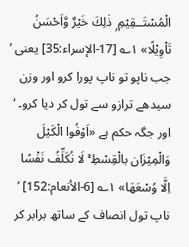الْمُسْتَــقِيْمِ ۭ ذٰلِكَ خَيْرٌ وَّاَحْسَنُ تَاْوِيْلًا» ۱؎ [17-الإسراء:35] یعنی ’ جب ناپو تو ناپ پورا کرو اور وزن سیدھے ترازو سے تول کر دیا کرو۔ ‘
اور جگہ حکم ہے «اَوْفُوا الْكَيْلَ وَالْمِيْزَان بالْقِسْطِ ۚ لَا نُكَلِّفُ نَفْسًا اِلَّا وُسْعَهَا» ۱؎ [6-الأنعام:152] ’ ناپ تول انصاف کے ساتھ برابر کر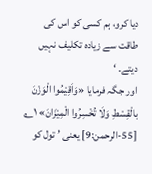دیا کرو، ہم کسی کو اس کی طاقت سے زیادہ تکلیف نہیں دیتے۔ ‘
اور جگہ فرمایا «وَاَقِيْمُوا الْوَزْنَ بالْقِسْطِ وَلَا تُخْسِرُوا الْمِيْزَانَ» ۱؎ [55-الرحمن:9] یعنی ’ تول کو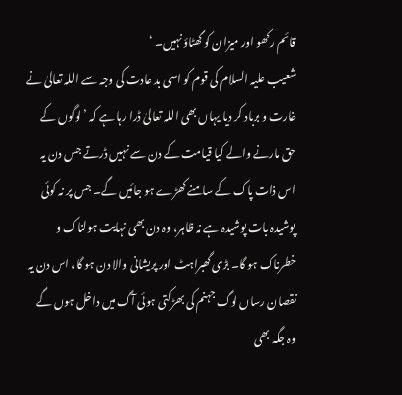قائم رکھو اور میزان کو گھٹاؤ نہیں۔ ‘
شعیب علیہ السلام کی قوم کو اسی بد عادت کی وجہ سے اللہ تعالیٰ نے غارت و برباد کر دیا یہاں بھی اللہ تعالیٰ ڈرا رہا ہے کہ ’ لوگوں کے حق مارنے والے کیا قیامت کے دن سے نہیں ڈرتے جس دن یہ اس ذات پاک کے سامنے کھڑے ہو جائیں گے۔ جس پر نہ کوئی پوشیدہ بات پوشیدہ ہے نہ ظاہر، وہ دن بھی نہایت ہولناک و خطرناک ہو گا۔ بڑی گھبراہٹ اور پریشانی والا دن ہو گا، اس دن یہ نقصان رساں لوگ جہنم کی بھڑکتی ہوئی آگ میں داخل ہوں گے وہ جگہ بھی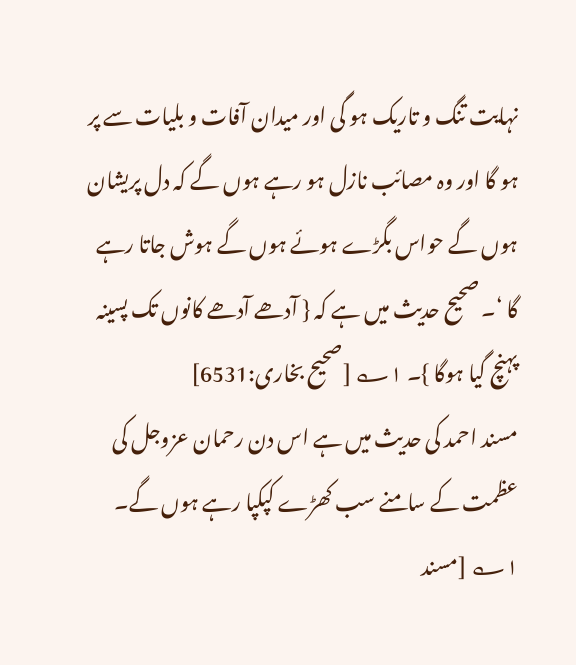نہایت تنگ و تاریک ہو گی اور میدان آفات و بلیات سے پر ہو گا اور وہ مصائب نازل ہو رہے ہوں گے کہ دل پریشان ہوں گے حواس بگڑے ہوئے ہوں گے ہوش جاتا رہے گا ‘۔ صحیح حدیث میں ہے کہ { آدھے آدھے کانوں تک پسینہ پہنچ گیا ہوگا }۔ ۱؎ [صحیح بخاری:6531]
مسند احمد کی حدیث میں ہے اس دن رحمان عزوجل کی عظمت کے سامنے سب کھڑے کپکپا رہے ہوں گے۔ ۱؎ [مسند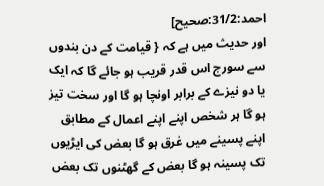احمد:31/2:صحیح]
اور حدیث میں ہے کہ { قیامت کے دن بندوں سے سورج اس قدر قریب ہو جائے گا کہ ایک یا دو نیزے کے برابر اونچا ہو گا اور سخت تیز ہو گا ہر شخص اپنے اپنے اعمال کے مطابق اپنے پسینے میں غرق ہو گا بعض کی ایڑیوں تک پسینہ ہو گا بعض کے گھٹنوں تک بعض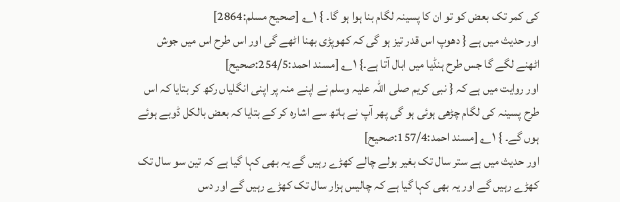کی کمر تک بعض کو تو ان کا پسینہ لگام بنا ہوا ہو گا۔ } ۱؎ [صحیح مسلم:2864]
اور حدیث میں ہے { دھوپ اس قدر تیز ہو گی کہ کھوپڑی بھنا اٹھے گی اور اس طرح اس میں جوش اٹھنے لگے گا جس طرح ہنڈیا میں ابال آتا ہے۔} ۱؎ [مسند احمد:254/5:صحیح]
اور روایت میں ہے کہ { نبی کریم صلی اللہ علیہ وسلم نے اپنے منہ پر اپنی انگلیاں رکھ کر بتایا کہ اس طرح پسینہ کی لگام چڑھی ہوئی ہو گی پھر آپ نے ہاتھ سے اشارہ کر کے بتایا کہ بعض بالکل ڈوبے ہوئے ہوں گے۔ } ۱؎ [مسند احمد:157/4:صحیح]
اور حدیث میں ہے ستر سال تک بغیر بولے چالے کھڑے رہیں گے یہ بھی کہا گیا ہے کہ تین سو سال تک کھڑے رہیں گے اور یہ بھی کہا گیا ہے کہ چالیس ہزار سال تک کھڑے رہیں گے اور دس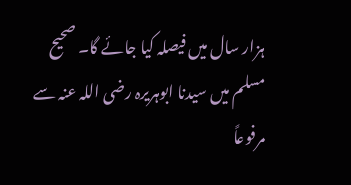ہزار سال میں فیصلہ کیا جائے گا۔ صحیح مسلم میں سیدنا ابوہریرہ رضی اللہ عنہ سے مرفوعاً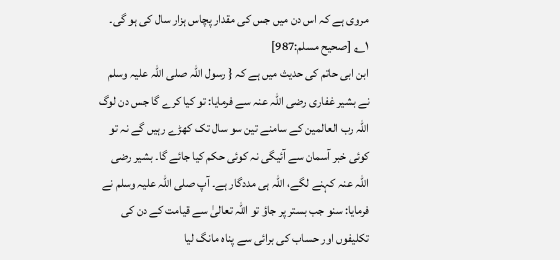مروی ہے کہ اس دن میں جس کی مقدار پچاس ہزار سال کی ہو گی۔ ۱؎ [صحیح مسلم:987]
ابن ابی حاتم کی حدیث میں ہے کہ { رسول اللہ صلی اللہ علیہ وسلم نے بشیر غفاری رضی اللہ عنہ سے فرمایا: تو کیا کرے گا جس دن لوگ اللہ رب العالمین کے سامنے تین سو سال تک کھڑے رہیں گے نہ تو کوئی خبر آسمان سے آئیگی نہ کوئی حکم کیا جائے گا۔ بشیر رضی اللہ عنہ کہنے لگے، اللہ ہی مددگار ہے۔ آپ صلی اللہ علیہ وسلم نے فرمایا: سنو جب بستر پر جاؤ تو اللہ تعالیٰ سے قیامت کے دن کی تکلیفوں اور حساب کی برائی سے پناہ مانگ لیا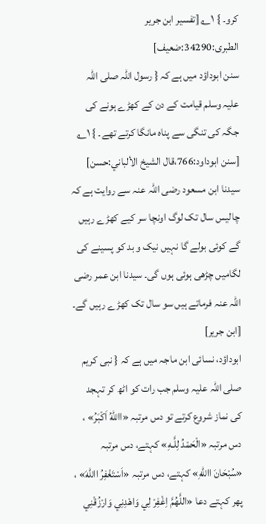کرو۔ } ۱؎ [تفسیر ابن جریر الطبری:34290:ضعیف]
سنن ابوداؤد میں ہے کہ { رسول اللہ صلی اللہ علیہ وسلم قیامت کے دن کے کھڑے ہونے کی جگہ کی تنگی سے پناہ مانگا کرتے تھے۔ } ۱؎ [سنن ابوداود:766،قال الشيخ الألباني:حسن]
سیدنا ابن مسعود رضی اللہ عنہ سے روایت ہے کہ چالیس سال تک لوگ اونچا سر کیے کھڑے رہیں گے کوئی بولے گا نہیں نیک و بد کو پسینے کی لگامیں چڑھی ہوئی ہوں گی۔ سیدنا ابن عمر رضی اللہ عنہ فرماتے ہیں سو سال تک کھڑے رہیں گے۔ [ابن جریر]
ابوداؤد، نسائی ابن ماجہ میں ہے کہ { نبی کریم صلی اللہ علیہ وسلم جب رات کو اٹھ کر تہجد کی نماز شروع کرتے تو دس مرتبہ «االلهُ اَکْبَرُ» ، دس مرتبہ «الْحَمْدُ لِلَّـهِ» کہتے، دس مرتبہ «سُبْحَانَ االلهِ» کہتے، دس مرتبہ «اَسْتَغْفِرُ االلهَ» ، پھر کہتے دعا «اللَّهُمَّ اِغْفِرْ لِي وَاهْدِنِي وَارْزُقْنِي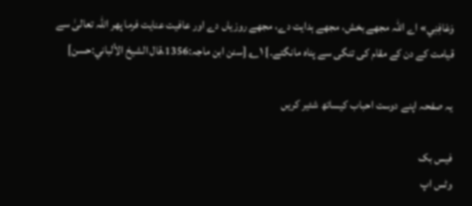وَعَافِنِي» اے اللہ مجھے بخش، مجھے ہدایت دے، مجھے روزیاں دے اور عافیت عنایت فرما پھر اللہ تعالیٰ سے قیامت کے دن کے مقام کی تنگی سے پناہ مانگتے۔} ۱؎ [سنن ابن ماجہ:1356،قال الشيخ الألباني:حسن]

یہ صفحہ اپنے دوست احباب کیساتھ شئیر کریں

فیس بک
وٹس اپ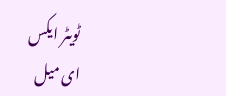ٹویٹر ایکس
ای میل